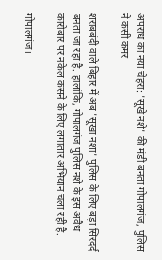अपराध का नया चेहरा: 'सूखे नशे' की मंडी बनता गोपालगंज, पुलिस ने कसी कमर

शराबबंदी वाले बिहार में अब 'सूखा नशा' पुलिस के लिए बड़ा सिरदर्द बनता जा रहा है. हालांकि, गोपालगंज पुलिस नशे के इस अवैध कारोबार पर नकेल कसने के लिए लगातार अभियान चला रही है.

गोपालगंज।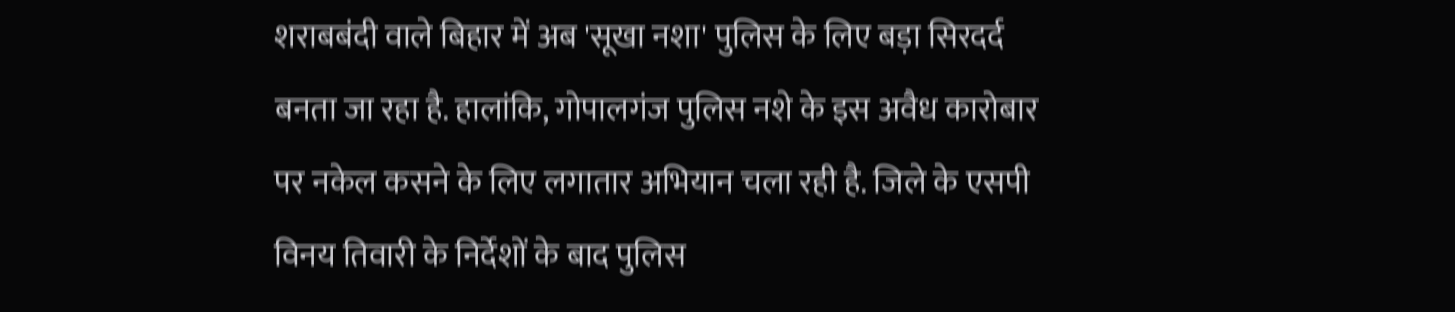शराबबंदी वाले बिहार में अब 'सूखा नशा' पुलिस के लिए बड़ा सिरदर्द बनता जा रहा है. हालांकि, गोपालगंज पुलिस नशे के इस अवैध कारोबार पर नकेल कसने के लिए लगातार अभियान चला रही है. जिले के एसपी विनय तिवारी के निर्देशों के बाद पुलिस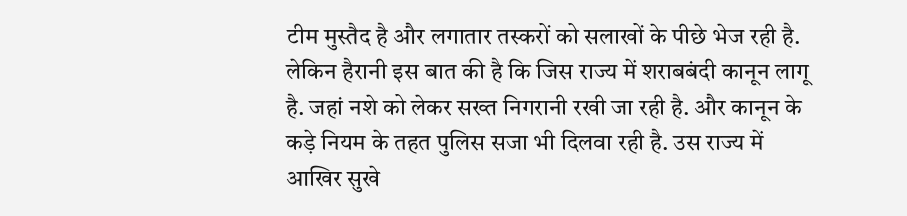टीम मुस्तैद है और लगातार तस्करों को सलाखों के पीछे भेज रही है. लेकिन हैरानी इस बात की है कि जिस राज्य में शराबबंदी कानून लागू है. जहां नशे को लेकर सख्त निगरानी रखी जा रही है. और कानून के कड़े नियम के तहत पुलिस सजा भी दिलवा रही है. उस राज्य में आखिर सुखे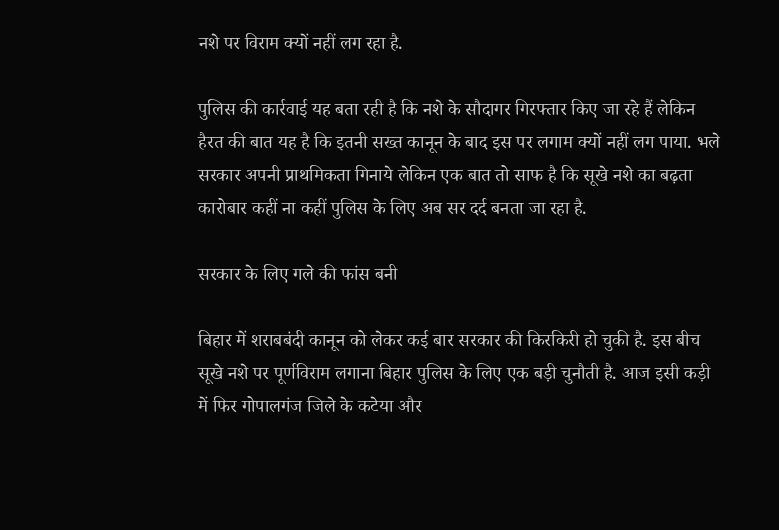नशे पर विराम क्यों नहीं लग रहा है.

पुलिस की कार्रवाई यह बता रही है कि नशे के सौदागर गिरफ्तार किए जा रहे हैं लेकिन हैरत की बात यह है कि इतनी सख्त कानून के बाद इस पर लगाम क्यों नहीं लग पाया. भले सरकार अपनी प्राथमिकता गिनाये लेकिन एक बात तो साफ है कि सूखे नशे का बढ़ता कारोबार कहीं ना कहीं पुलिस के लिए अब सर दर्द बनता जा रहा है.

सरकार के लिए गले की फांस बनी

बिहार में शराबबंदी कानून को लेकर कई बार सरकार की किरकिरी हो चुकी है. इस बीच सूखे नशे पर पूर्णविराम लगाना बिहार पुलिस के लिए एक बड़ी चुनौती है. आज इसी कड़ी में फिर गोपालगंज जिले के कटेया और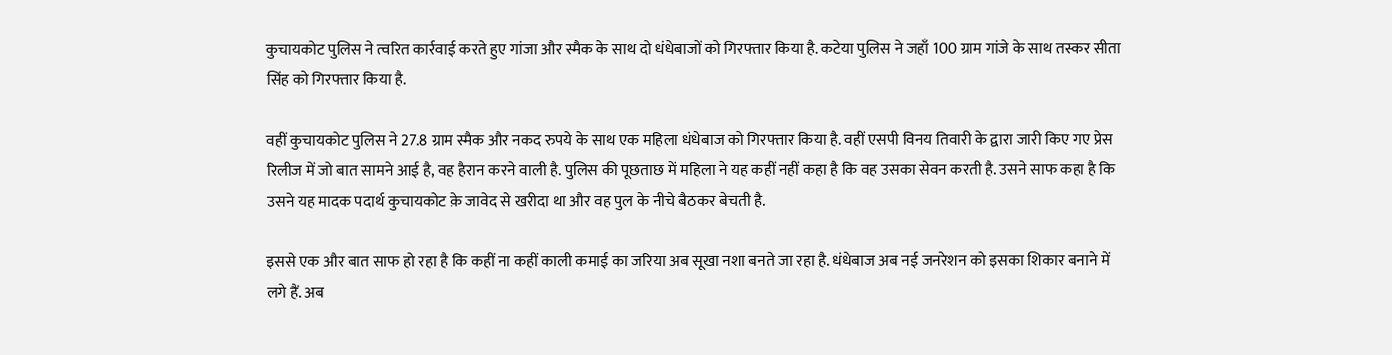कुचायकोट पुलिस ने त्वरित कार्रवाई करते हुए गांजा और स्मैक के साथ दो धंधेबाजों को गिरफ्तार किया है. कटेया पुलिस ने जहाँ 100 ग्राम गांजे के साथ तस्कर सीता सिंह को गिरफ्तार किया है.

वहीं कुचायकोट पुलिस ने 27.8 ग्राम स्मैक और नकद रुपये के साथ एक महिला धंधेबाज को गिरफ्तार किया है. वहीं एसपी विनय तिवारी के द्वारा जारी किए गए प्रेस रिलीज में जो बात सामने आई है, वह हैरान करने वाली है. पुलिस की पूछताछ में महिला ने यह कहीं नहीं कहा है कि वह उसका सेवन करती है. उसने साफ कहा है कि उसने यह मादक पदार्थ कुचायकोट क़े जावेद से खरीदा था और वह पुल के नीचे बैठकर बेचती है.

इससे एक और बात साफ हो रहा है कि कहीं ना कहीं काली कमाई का जरिया अब सूखा नशा बनते जा रहा है. धंधेबाज अब नई जनरेशन को इसका शिकार बनाने में लगे हैं. अब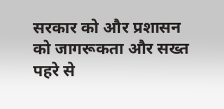सरकार को और प्रशासन को जागरूकता और सख्त पहरे से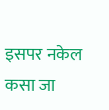इसपर नकेल कसा जा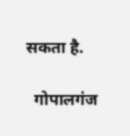सकता है.

  गोपालगंज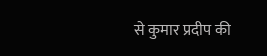से कुमार प्रदीप की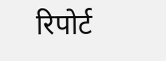रिपोर्ट